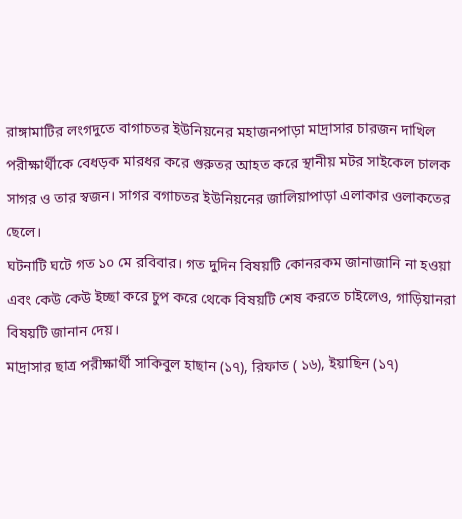রাঙ্গামাটির লংগদুতে বাগাচতর ইউনিয়নের মহাজনপাড়া মাদ্রাসার চারজন দাখিল পরীক্ষার্থীকে বেধড়ক মারধর করে গুরুতর আহত করে স্থানীয় মটর সাইকেল চালক সাগর ও তার স্বজন। সাগর বগাচতর ইউনিয়নের জালিয়াপাড়া এলাকার ওলাকতের ছেলে।
ঘটনাটি ঘটে গত ১০ মে রবিবার। গত দুদিন বিষয়টি কোনরকম জানাজানি না হওয়া এবং কেউ কেউ ইচ্ছা করে চুপ করে থেকে বিষয়টি শেষ করতে চাইলেও, গাড়িয়ানরা বিষয়টি জানান দেয়।
মাদ্রাসার ছাত্র পরীক্ষার্থী সাকিবুল হাছান (১৭), রিফাত ( ১৬), ইয়াছিন (১৭)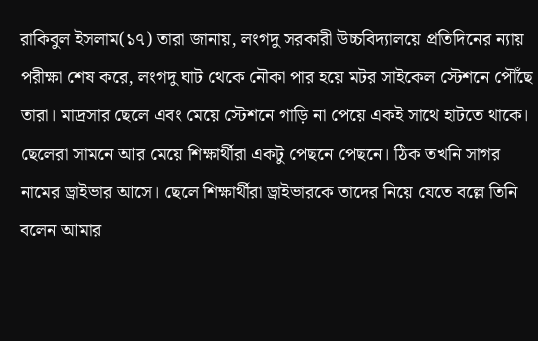রাকিবুল ইসলাম(১৭) তারা জানায়, লংগদু সরকারী উচ্চবিদ্যালয়ে প্রতিদিনের ন্যায় পরীক্ষা শেষ করে, লংগদু ঘাট থেকে নৌকা পার হয়ে মটর সাইকেল স্টেশনে পৌঁছে তারা। মাদ্রসার ছেলে এবং মেয়ে স্টেশনে গাড়ি না পেয়ে একই সাথে হাটতে থাকে। ছেলেরা সামনে আর মেয়ে শিক্ষার্থীরা একটু পেছনে পেছনে। ঠিক তখনি সাগর নামের ড্রাইভার আসে। ছেলে শিক্ষার্থীরা ড্রাইভারকে তাদের নিয়ে যেতে বল্লে তিনি বলেন আমার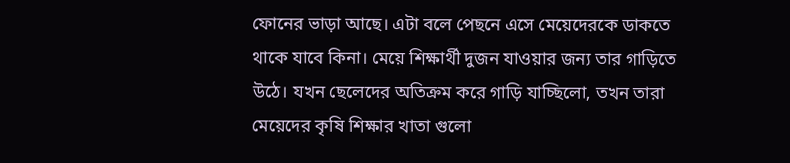ফোনের ভাড়া আছে। এটা বলে পেছনে এসে মেয়েদেরকে ডাকতে থাকে যাবে কিনা। মেয়ে শিক্ষার্থী দুজন যাওয়ার জন্য তার গাড়িতে উঠে। যখন ছেলেদের অতিক্রম করে গাড়ি যাচ্ছিলো, তখন তারা মেয়েদের কৃষি শিক্ষার খাতা গুলো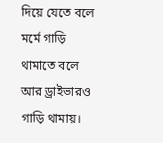দিয়ে যেতে বলে মর্মে গাড়ি থামাতে বলে আর ড্রাইভারও গাড়ি থামায়।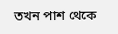তখন পাশ থেকে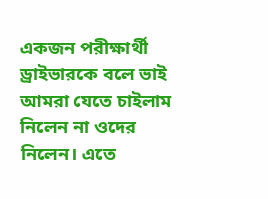একজন পরীক্ষার্থী ড্রাইভারকে বলে ভাই আমরা যেতে চাইলাম নিলেন না ওদের নিলেন। এতে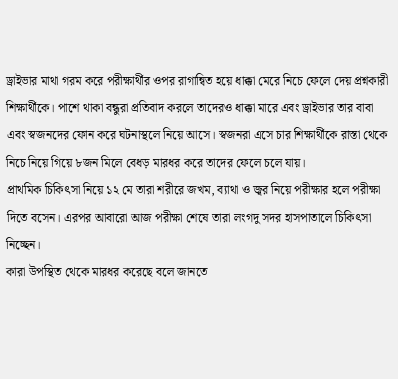ড্রাইভার মাথা গরম করে পরীক্ষার্থীর ওপর রাগান্বিত হয়ে ধাক্কা মেরে নিচে ফেলে দেয় প্রশ্নকারী শিক্ষার্থীকে। পাশে থাকা বন্ধুরা প্রতিবাদ করলে তাদেরও ধাক্কা মারে এবং ড্রাইভার তার বাবা এবং স্বজনদের ফোন করে ঘটনাস্থলে নিয়ে আসে। স্বজনরা এসে চার শিক্ষার্থীকে রাস্তা থেকে নিচে নিয়ে গিয়ে ৮জন মিলে বেধড় মারধর করে তাদের ফেলে চলে যায়।
প্রাথমিক চিকিৎসা নিয়ে ১২ মে তারা শরীরে জখম, ব্যাথা ও জ্বর নিয়ে পরীক্ষার হলে পরীক্ষা দিতে বসেন। এরপর আবারো আজ পরীক্ষা শেষে তারা লংগদু সদর হাসপাতালে চিকিৎসা নিচ্ছেন।
কারা উপস্থিত থেকে মারধর করেছে বলে জানতে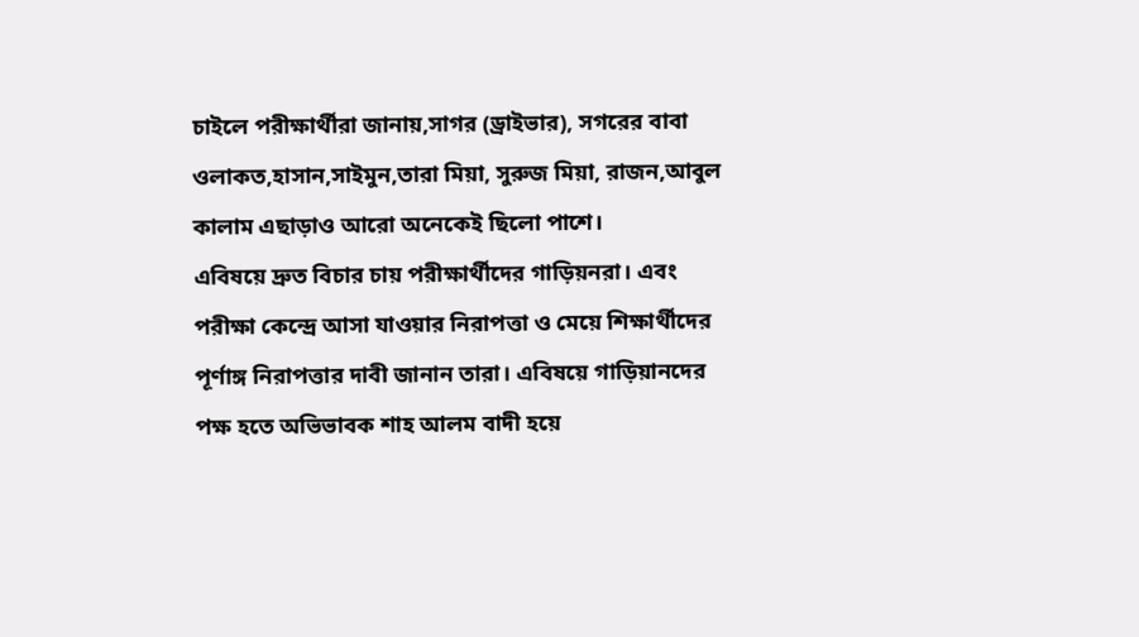চাইলে পরীক্ষার্থীরা জানায়,সাগর (ড্রাইভার), সগরের বাবা ওলাকত,হাসান,সাইমুন,তারা মিয়া, সুরুজ মিয়া, রাজন,আবুল কালাম এছাড়াও আরো অনেকেই ছিলো পাশে।
এবিষয়ে দ্রুত বিচার চায় পরীক্ষার্থীদের গাড়িয়নরা। এবং পরীক্ষা কেন্দ্রে আসা যাওয়ার নিরাপত্তা ও মেয়ে শিক্ষার্থীদের পূর্ণাঙ্গ নিরাপত্তার দাবী জানান তারা। এবিষয়ে গাড়িয়ানদের পক্ষ হতে অভিভাবক শাহ আলম বাদী হয়ে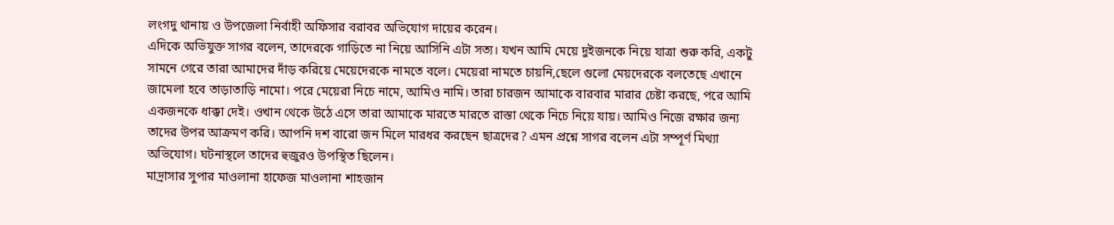লংগদু থানায় ও উপজেলা নির্বাহী অফিসার বরাবর অভিযোগ দায়ের করেন।
এদিকে অভিযুক্ত সাগর বলেন, তাদেরকে গাড়িতে না নিয়ে আসিনি এটা সত্য। যখন আমি মেয়ে দুইজনকে নিয়ে যাত্রা শুরু করি, একটু সামনে গেরে তারা আমাদের দাঁড় করিয়ে মেয়েদেরকে নামতে বলে। মেয়েরা নামতে চায়নি,ছেলে গুলো মেয়দেরকে বলতেছে এখানে জামেলা হবে তাড়াতাড়ি নামো। পরে মেয়েরা নিচে নামে, আমিও নামি। তারা চারজন আমাকে বারবার মারার চেষ্টা করছে, পরে আমি একজনকে ধাক্কা দেই। ওখান থেকে উঠে এসে তারা আমাকে মারতে মারতে রাস্তা থেকে নিচে নিয়ে যায়। আমিও নিজে রক্ষার জন্য তাদের উপর আক্রমণ করি। আপনি দশ বারো জন মিলে মারধর করছেন ছাত্রদের? এমন প্রশ্নে সাগর বলেন এটা সম্পূর্ণ মিথ্যা অভিযোগ। ঘটনাস্থলে তাদের হুজুরও উপস্থিত ছিলেন।
মাদ্রাসার সুপার মাওলানা হাফেজ মাওলানা শাহজান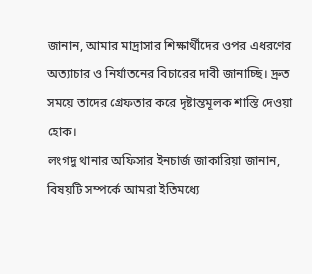জানান, আমার মাদ্রাসার শিক্ষার্থীদের ওপর এধরণের অত্যাচার ও নির্যাতনের বিচারের দাবী জানাচ্ছি। দ্রুত সময়ে তাদের গ্রেফতার করে দৃষ্টান্তমূলক শাস্তি দেওয়া হোক।
লংগদু থানার অফিসার ইনচার্জ জাকারিয়া জানান, বিষয়টি সম্পর্কে আমরা ইতিমধ্যে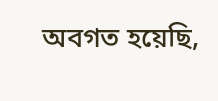অবগত হয়েছি,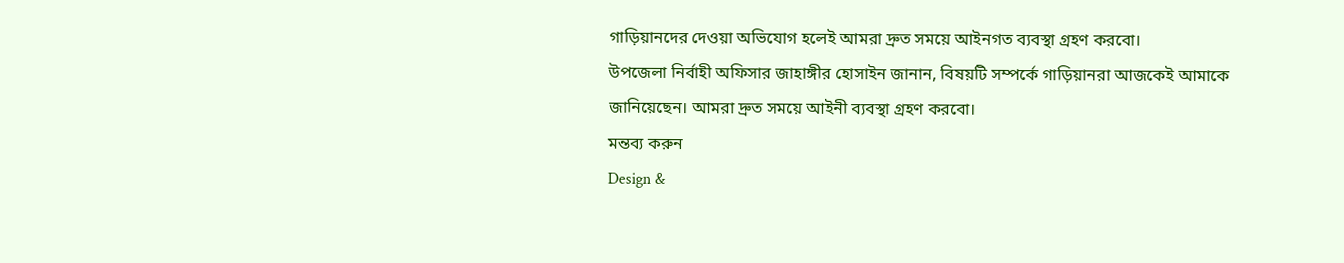গাড়িয়ানদের দেওয়া অভিযোগ হলেই আমরা দ্রুত সময়ে আইনগত ব্যবস্থা গ্রহণ করবো।
উপজেলা নির্বাহী অফিসার জাহাঙ্গীর হোসাইন জানান, বিষয়টি সম্পর্কে গাড়িয়ানরা আজকেই আমাকে জানিয়েছেন। আমরা দ্রুত সময়ে আইনী ব্যবস্থা গ্রহণ করবো।
মন্তব্য করুন
Design &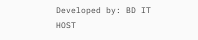Developed by: BD IT HOST